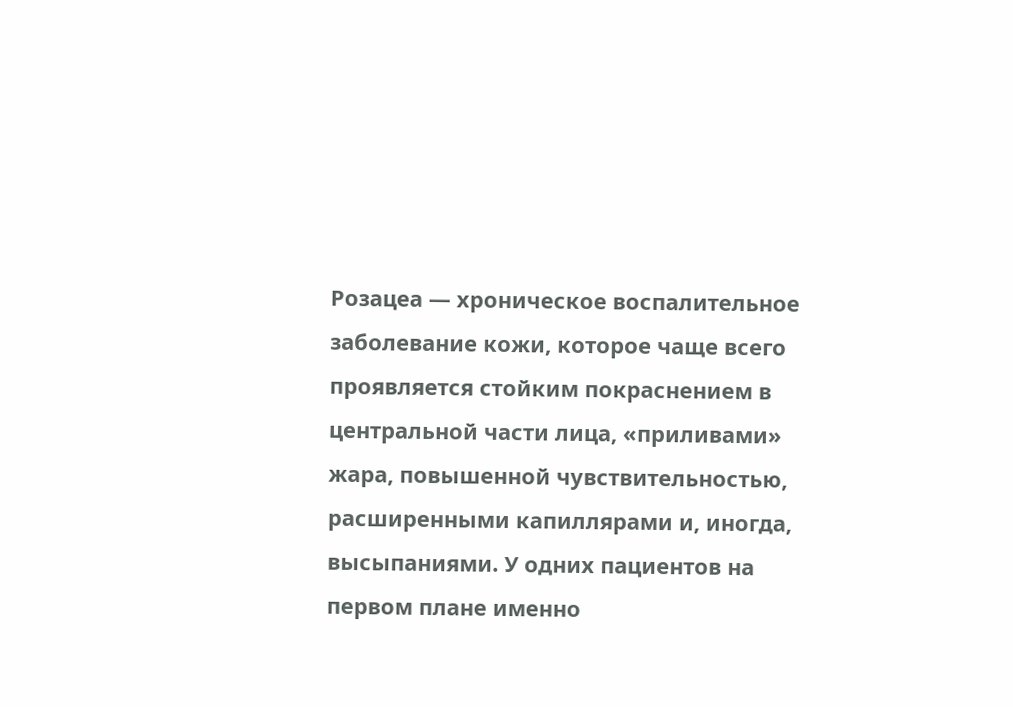Розацеа — хроническое воспалительное заболевание кожи, которое чаще всего проявляется стойким покраснением в центральной части лица, «приливами» жара, повышенной чувствительностью, расширенными капиллярами и, иногда, высыпаниями. У одних пациентов на первом плане именно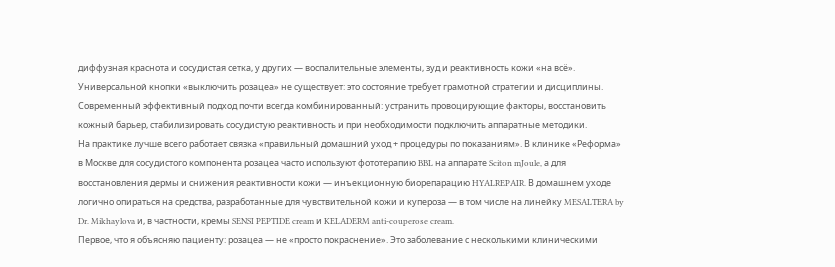диффузная краснота и сосудистая сетка, у других — воспалительные элементы, зуд и реактивность кожи «на всё». Универсальной кнопки «выключить розацеа» не существует: это состояние требует грамотной стратегии и дисциплины. Современный эффективный подход почти всегда комбинированный: устранить провоцирующие факторы, восстановить кожный барьер, стабилизировать сосудистую реактивность и при необходимости подключить аппаратные методики.
На практике лучше всего работает связка «правильный домашний уход + процедуры по показаниям». В клинике «Реформа» в Москве для сосудистого компонента розацеа часто используют фототерапию BBL на аппарате Sciton mJoule, а для восстановления дермы и снижения реактивности кожи — инъекционную биорепарацию HYALREPAIR. В домашнем уходе логично опираться на средства, разработанные для чувствительной кожи и купероза — в том числе на линейку MESALTERA by Dr. Mikhaylova и, в частности, кремы SENSI PEPTIDE cream и KELADERM anti-couperose cream.
Первое, что я объясняю пациенту: розацеа — не «просто покраснение». Это заболевание с несколькими клиническими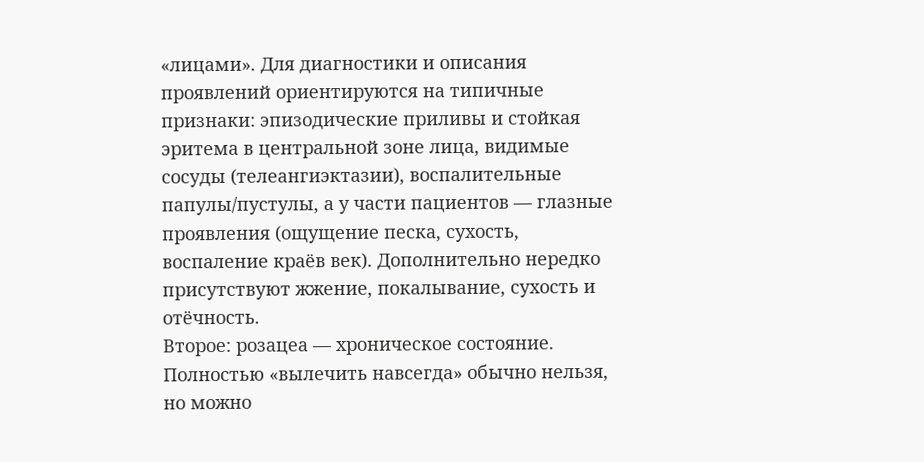«лицами». Для диагностики и описания проявлений ориентируются на типичные признаки: эпизодические приливы и стойкая эритема в центральной зоне лица, видимые сосуды (телеангиэктазии), воспалительные папулы/пустулы, а у части пациентов — глазные проявления (ощущение песка, сухость, воспаление краёв век). Дополнительно нередко присутствуют жжение, покалывание, сухость и отёчность.
Второе: розацеа — хроническое состояние. Полностью «вылечить навсегда» обычно нельзя, но можно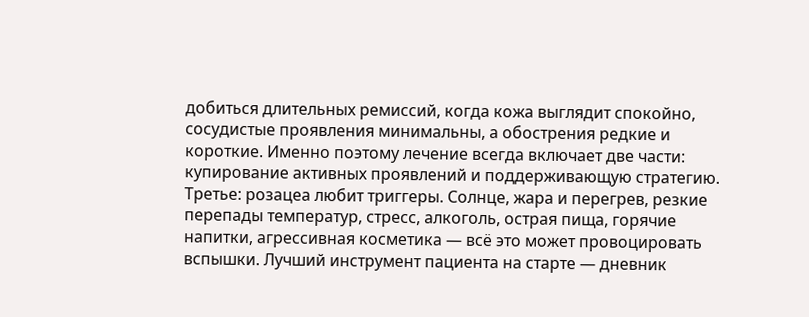добиться длительных ремиссий, когда кожа выглядит спокойно, сосудистые проявления минимальны, а обострения редкие и короткие. Именно поэтому лечение всегда включает две части: купирование активных проявлений и поддерживающую стратегию.
Третье: розацеа любит триггеры. Солнце, жара и перегрев, резкие перепады температур, стресс, алкоголь, острая пища, горячие напитки, агрессивная косметика — всё это может провоцировать вспышки. Лучший инструмент пациента на старте — дневник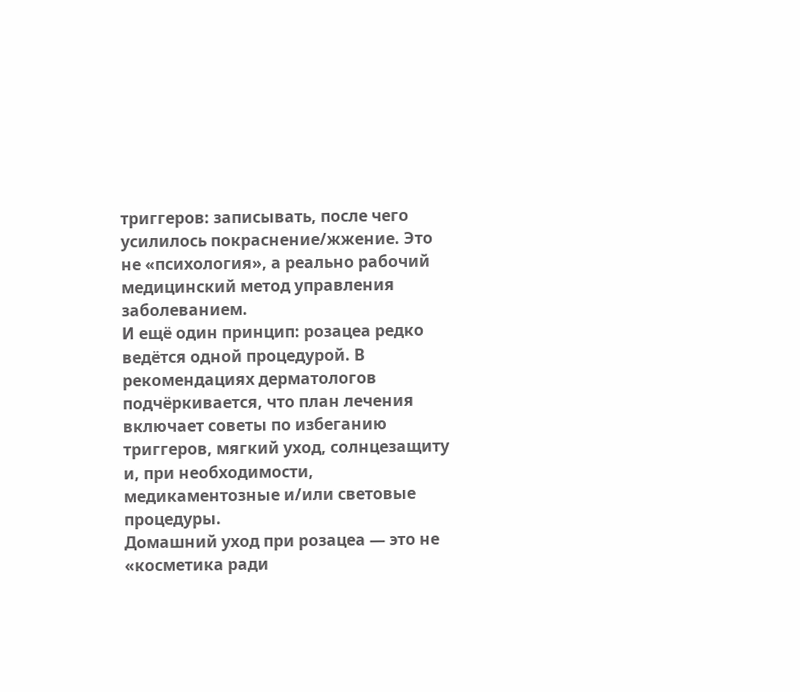триггеров: записывать, после чего усилилось покраснение/жжение. Это не «психология», а реально рабочий медицинский метод управления заболеванием.
И ещё один принцип: розацеа редко ведётся одной процедурой. В рекомендациях дерматологов подчёркивается, что план лечения включает советы по избеганию триггеров, мягкий уход, солнцезащиту и, при необходимости, медикаментозные и/или световые процедуры.
Домашний уход при розацеа — это не «косметика ради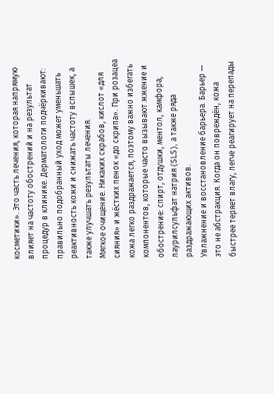косметики». Это часть лечения, которая напрямую влияет на частоту обострений и на результат процедур в клинике. Дерматологи подчёркивают: правильно подобранный уход может уменьшать реактивность кожи и снижать частоту вспышек, а также улучшать результаты лечения.
Мягкое очищение. Никаких скрабов, кислот «для сияния» и жёстких пенок «до скрипа». При розацеа кожа легко раздражается, поэтому важно избегать компонентов, которые часто вызывают жжение и обострение: спирт, отдушки, ментол, камфора, лаурилсульфат натрия (SLS), а также ряда раздражающих активов.
Увлажнение и восстановление барьера. Барьер — это не абстракция. Когда он повреждён, кожа быстрее теряет влагу, легче реагирует на перепады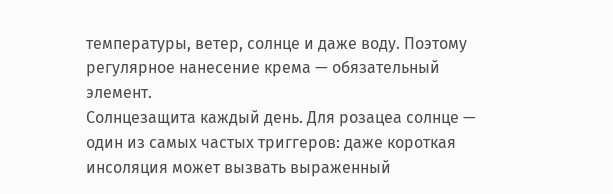температуры, ветер, солнце и даже воду. Поэтому регулярное нанесение крема — обязательный элемент.
Солнцезащита каждый день. Для розацеа солнце — один из самых частых триггеров: даже короткая инсоляция может вызвать выраженный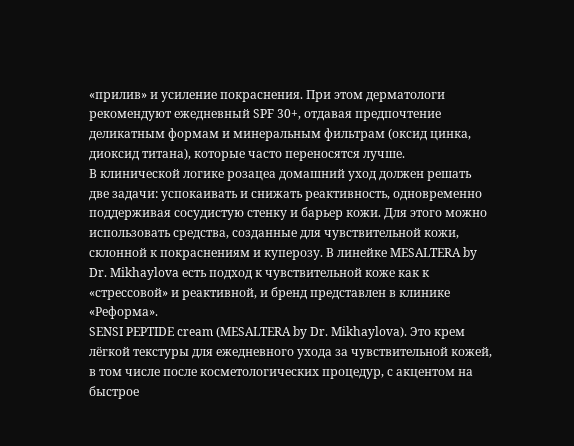«прилив» и усиление покраснения. При этом дерматологи рекомендуют ежедневный SPF 30+, отдавая предпочтение деликатным формам и минеральным фильтрам (оксид цинка, диоксид титана), которые часто переносятся лучше.
В клинической логике розацеа домашний уход должен решать две задачи: успокаивать и снижать реактивность, одновременно поддерживая сосудистую стенку и барьер кожи. Для этого можно использовать средства, созданные для чувствительной кожи, склонной к покраснениям и куперозу. В линейке MESALTERA by Dr. Mikhaylova есть подход к чувствительной коже как к «стрессовой» и реактивной, и бренд представлен в клинике «Реформа».
SENSI PEPTIDE cream (MESALTERA by Dr. Mikhaylova). Это крем лёгкой текстуры для ежедневного ухода за чувствительной кожей, в том числе после косметологических процедур, с акцентом на быстрое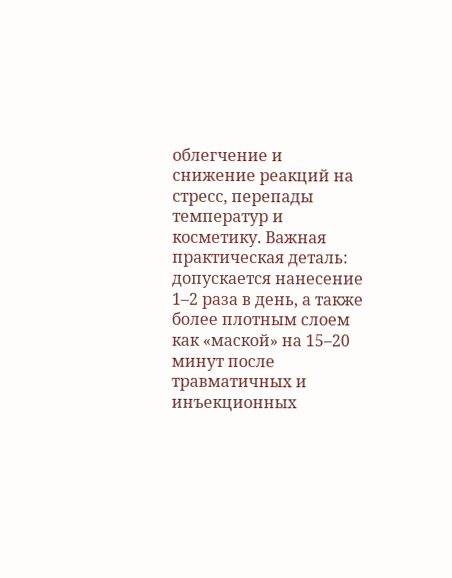облегчение и снижение реакций на стресс, перепады температур и косметику. Важная практическая деталь: допускается нанесение 1–2 раза в день, а также более плотным слоем как «маской» на 15–20 минут после травматичных и инъекционных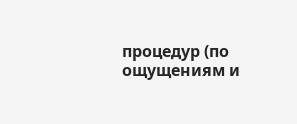процедур (по ощущениям и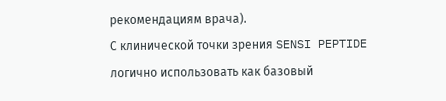рекомендациям врача).
С клинической точки зрения SENSI PEPTIDE логично использовать как базовый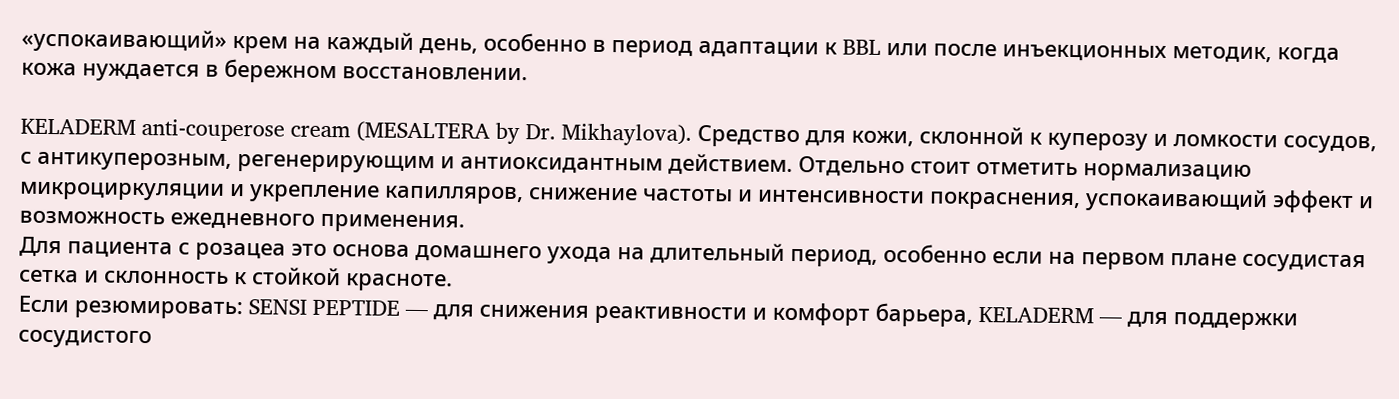«успокаивающий» крем на каждый день, особенно в период адаптации к BBL или после инъекционных методик, когда кожа нуждается в бережном восстановлении.

KELADERM anti-couperose cream (MESALTERA by Dr. Mikhaylova). Средство для кожи, склонной к куперозу и ломкости сосудов, с антикуперозным, регенерирующим и антиоксидантным действием. Отдельно стоит отметить нормализацию микроциркуляции и укрепление капилляров, снижение частоты и интенсивности покраснения, успокаивающий эффект и возможность ежедневного применения.
Для пациента с розацеа это основа домашнего ухода на длительный период, особенно если на первом плане сосудистая сетка и склонность к стойкой красноте.
Если резюмировать: SENSI PEPTIDE — для снижения реактивности и комфорт барьера, KELADERM — для поддержки сосудистого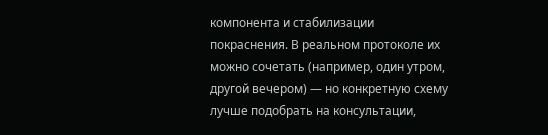компонента и стабилизации покраснения. В реальном протоколе их можно сочетать (например, один утром, другой вечером) — но конкретную схему лучше подобрать на консультации,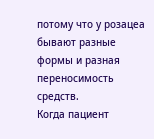потому что у розацеа бывают разные формы и разная переносимость средств.
Когда пациент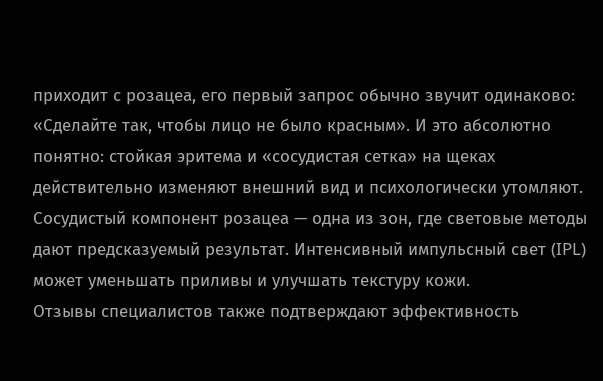приходит с розацеа, его первый запрос обычно звучит одинаково: «Сделайте так, чтобы лицо не было красным». И это абсолютно понятно: стойкая эритема и «сосудистая сетка» на щеках действительно изменяют внешний вид и психологически утомляют.
Сосудистый компонент розацеа — одна из зон, где световые методы дают предсказуемый результат. Интенсивный импульсный свет (IPL) может уменьшать приливы и улучшать текстуру кожи.
Отзывы специалистов также подтверждают эффективность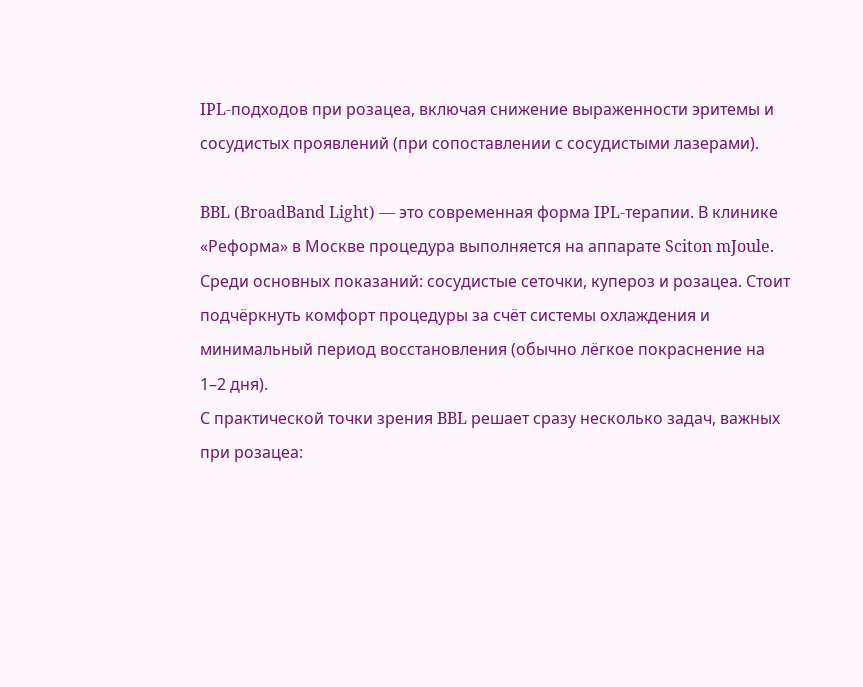IPL‑подходов при розацеа, включая снижение выраженности эритемы и сосудистых проявлений (при сопоставлении с сосудистыми лазерами).

BBL (BroadBand Light) — это современная форма IPL‑терапии. В клинике «Реформа» в Москве процедура выполняется на аппарате Sciton mJoule. Среди основных показаний: сосудистые сеточки, купероз и розацеа. Стоит подчёркнуть комфорт процедуры за счёт системы охлаждения и минимальный период восстановления (обычно лёгкое покраснение на 1–2 дня).
С практической точки зрения BBL решает сразу несколько задач, важных при розацеа: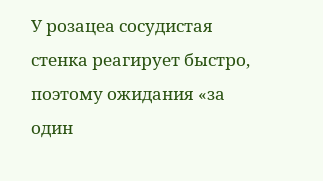У розацеа сосудистая стенка реагирует быстро, поэтому ожидания «за один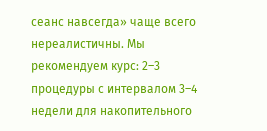сеанс навсегда» чаще всего нереалистичны. Мы рекомендуем курс: 2–3 процедуры с интервалом 3–4 недели для накопительного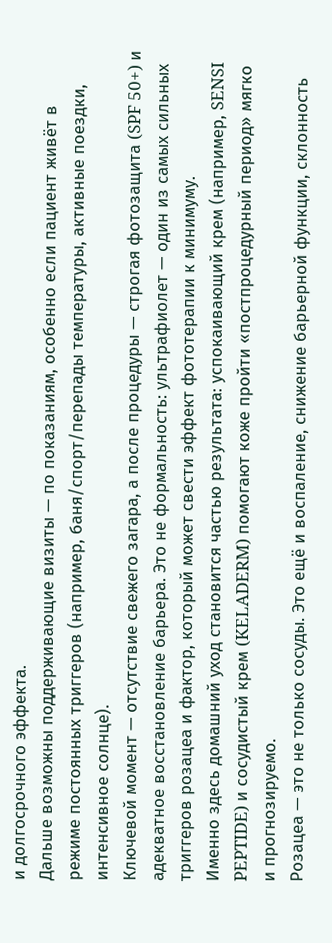и долгосрочного эффекта.
Дальше возможны поддерживающие визиты — по показаниям, особенно если пациент живёт в режиме постоянных триггеров (например, баня/спорт/перепады температуры, активные поездки, интенсивное солнце).
Ключевой момент — отсутствие свежего загара, а после процедуры — строгая фотозащита (SPF 50+) и адекватное восстановление барьера. Это не формальность: ультрафиолет — один из самых сильных триггеров розацеа и фактор, который может свести эффект фототерапии к минимуму.
Именно здесь домашний уход становится частью результата: успокаивающий крем (например, SENSI PEPTIDE) и сосудистый крем (KELADERM) помогают коже пройти «постпроцедурный период» мягко и прогнозируемо.
Розацеа — это не только сосуды. Это ещё и воспаление, снижение барьерной функции, склонность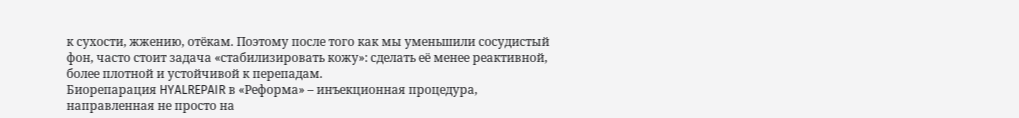к сухости, жжению, отёкам. Поэтому после того как мы уменьшили сосудистый фон, часто стоит задача «стабилизировать кожу»: сделать её менее реактивной, более плотной и устойчивой к перепадам.
Биорепарация HYALREPAIR в «Реформа» – инъекционная процедура, направленная не просто на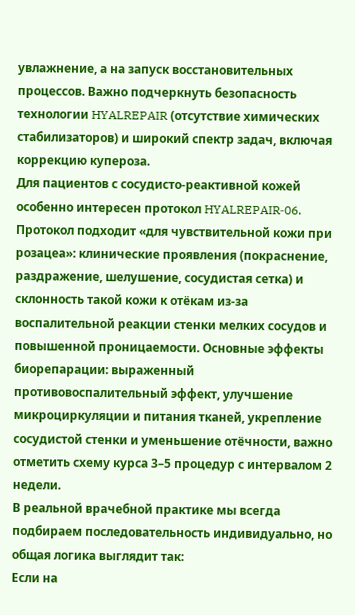увлажнение, а на запуск восстановительных процессов. Важно подчеркнуть безопасность технологии HYALREPAIR (отсутствие химических стабилизаторов) и широкий спектр задач, включая коррекцию купероза.
Для пациентов с сосудисто‑реактивной кожей особенно интересен протокол HYALREPAIR‑06. Протокол подходит «для чувствительной кожи при розацеа»: клинические проявления (покраснение, раздражение, шелушение, сосудистая сетка) и склонность такой кожи к отёкам из‑за воспалительной реакции стенки мелких сосудов и повышенной проницаемости. Основные эффекты биорепарации: выраженный противовоспалительный эффект, улучшение микроциркуляции и питания тканей, укрепление сосудистой стенки и уменьшение отёчности, важно отметить схему курса 3–5 процедур с интервалом 2 недели.
В реальной врачебной практике мы всегда подбираем последовательность индивидуально, но общая логика выглядит так:
Если на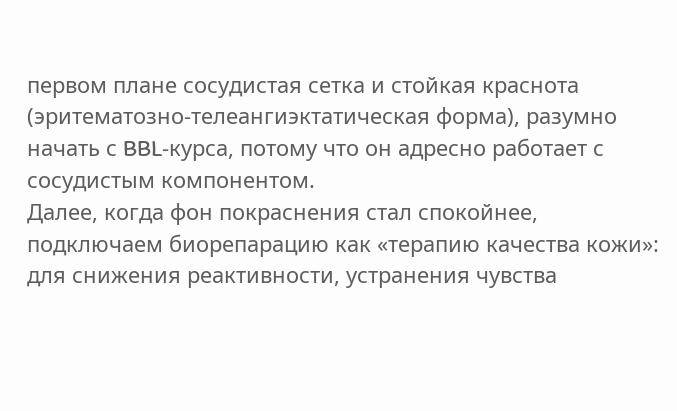первом плане сосудистая сетка и стойкая краснота (эритематозно‑телеангиэктатическая форма), разумно начать с BBL‑курса, потому что он адресно работает с сосудистым компонентом.
Далее, когда фон покраснения стал спокойнее, подключаем биорепарацию как «терапию качества кожи»: для снижения реактивности, устранения чувства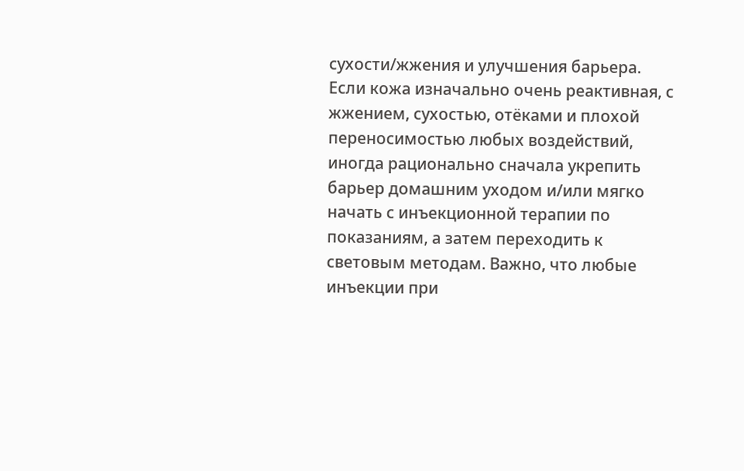сухости/жжения и улучшения барьера.
Если кожа изначально очень реактивная, с жжением, сухостью, отёками и плохой переносимостью любых воздействий, иногда рационально сначала укрепить барьер домашним уходом и/или мягко начать с инъекционной терапии по показаниям, а затем переходить к световым методам. Важно, что любые инъекции при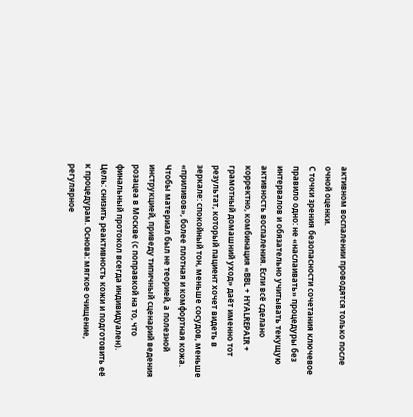активном воспалении проводятся только после очной оценки.
С точки зрения безопасности сочетания ключевое правило одно: не «наслаивать» процедуры без интервалов и обязательно учитывать текущую активность воспаления. Если всё сделано корректно, комбинация «BBL + HYALREPAIR + грамотный домашний уход» даёт именно тот результат, который пациент хочет видеть в зеркале: спокойный тон, меньше сосудов, меньше «приливов», более плотная и комфортная кожа.
Чтобы материал был не теорией, а полезной инструкцией, приведу типичный сценарий ведения розацеа в Москве (с поправкой на то, что финальный протокол всегда индивидуален).
Цель: снизить реактивность кожи и подготовить её к процедурам. Основа: мягкое очищение, регулярное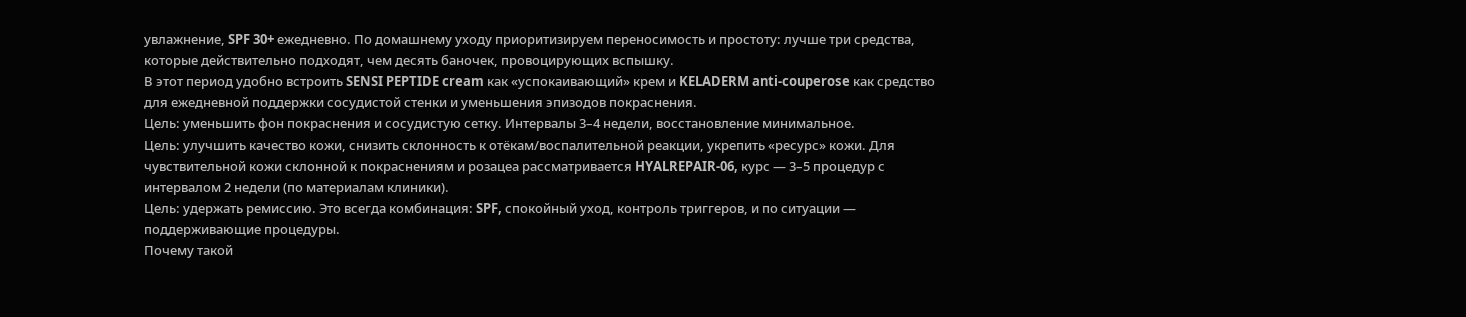увлажнение, SPF 30+ ежедневно. По домашнему уходу приоритизируем переносимость и простоту: лучше три средства, которые действительно подходят, чем десять баночек, провоцирующих вспышку.
В этот период удобно встроить SENSI PEPTIDE cream как «успокаивающий» крем и KELADERM anti‑couperose как средство для ежедневной поддержки сосудистой стенки и уменьшения эпизодов покраснения.
Цель: уменьшить фон покраснения и сосудистую сетку. Интервалы 3–4 недели, восстановление минимальное.
Цель: улучшить качество кожи, снизить склонность к отёкам/воспалительной реакции, укрепить «ресурс» кожи. Для чувствительной кожи склонной к покраснениям и розацеа рассматривается HYALREPAIR‑06, курс — 3–5 процедур с интервалом 2 недели (по материалам клиники).
Цель: удержать ремиссию. Это всегда комбинация: SPF, спокойный уход, контроль триггеров, и по ситуации — поддерживающие процедуры.
Почему такой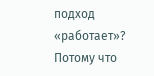подход «работает»? Потому что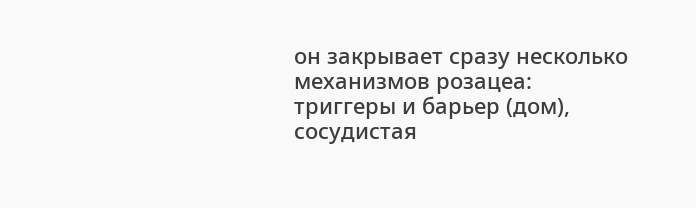он закрывает сразу несколько механизмов розацеа: триггеры и барьер (дом), сосудистая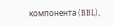компонента (BBL),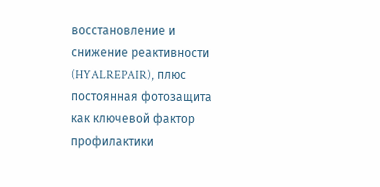восстановление и снижение реактивности (HYALREPAIR), плюс постоянная фотозащита как ключевой фактор профилактики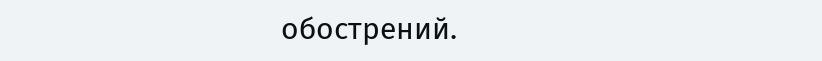обострений.